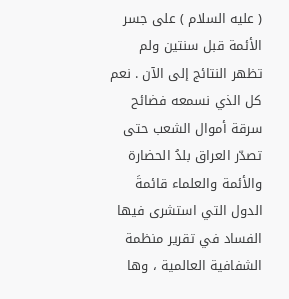( عليه السلام ) على جسر الأئمة قبل سنتين ولم تظهر النتائج إلى الآن . نعم كل الذي نسمعه فضائح سرقة أموال الشعب حتى تصدّر العراق بلدُ الحضارة والأئمة والعلماء قائمةَ الدول التي استشرى فيها الفساد في تقرير منظمة الشفافية العالمية ، وها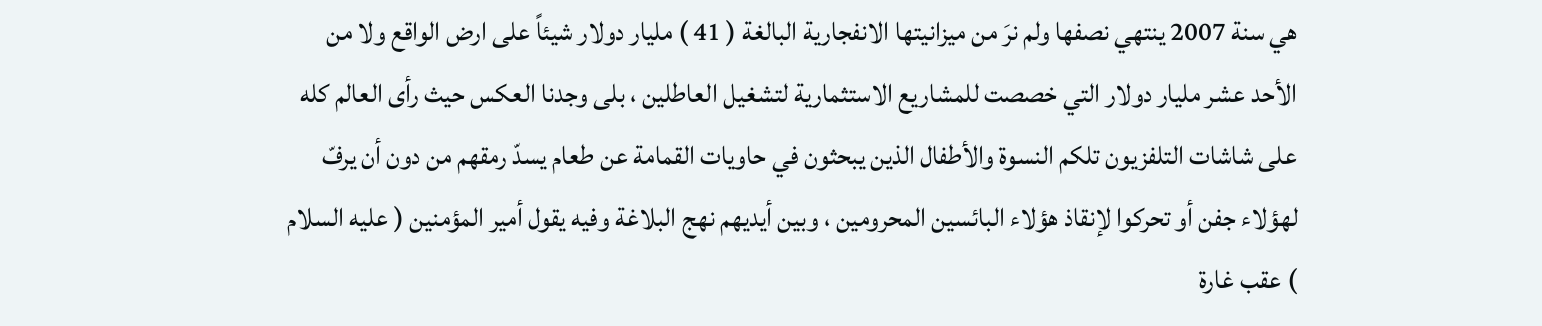هي سنة 2007 ينتهي نصفها ولم نرَ من ميزانيتها الانفجارية البالغة ( 41 ) مليار دولار شيئاً على ارض الواقع ولا من الأحد عشر مليار دولار التي خصصت للمشاريع الاستثمارية لتشغيل العاطلين ، بلى وجدنا العكس حيث رأى العالم كله على شاشات التلفزيون تلكم النسوة والأطفال الذين يبحثون في حاويات القمامة عن طعام يسدّ رمقهم من دون أن يرفّ لهؤلاء جفن أو تحركوا لإنقاذ هؤلاء البائسين المحرومين ، وبين أيديهم نهج البلاغة وفيه يقول أمير المؤمنين ( عليه السلام ) عقب غارة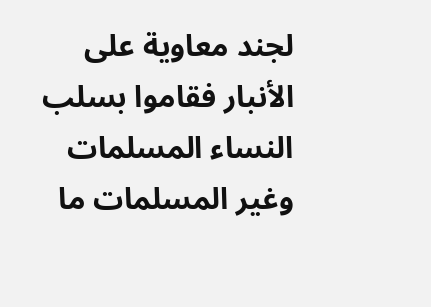لجند معاوية على الأنبار فقاموا بسلب النساء المسلمات وغير المسلمات ما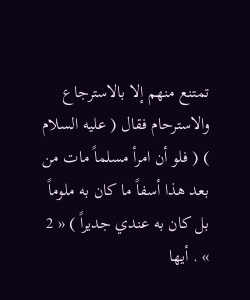تمتنع منهم إلا بالاسترجاع والاسترحام فقال ( عليه السلام ) ( فلو أن امرأ مسلماً مات من بعد هذا أسفاً ما كان به ملوماً بل كان به عندي جديراً ) « 2 » . أيها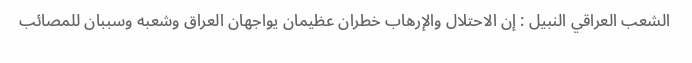الشعب العراقي النبيل : إن الاحتلال والإرهاب خطران عظيمان يواجهان العراق وشعبه وسببان للمصائب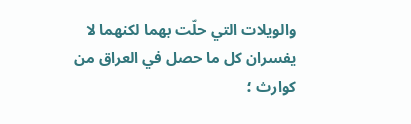والويلات التي حلّت بهما لكنهما لا يفسران كل ما حصل في العراق من كوارث ؛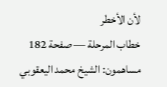لأن الأخطر
خطاب المرحلة — صفحة 182
مساهمون: الشيخ محمد اليعقوبي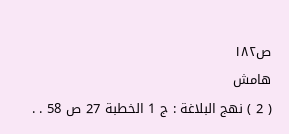ص١٨٢
هامش
( 2 ) نهج البلاغة : ج 1 الخطبة 27 ص 58 . .